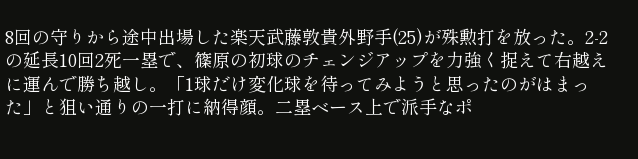8回の守りから途中出場した楽天武藤敦貴外野手(25)が殊勲打を放った。2-2の延長10回2死一塁で、篠原の初球のチェンジアップを力強く捉えて右越えに運んで勝ち越し。「1球だけ変化球を待ってみようと思ったのがはまった」と狙い通りの一打に納得顔。二塁ベース上で派手なポ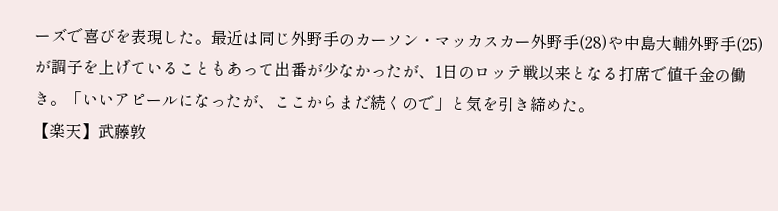ーズで喜びを表現した。最近は同じ外野手のカーソン・マッカスカー外野手(28)や中島大輔外野手(25)が調子を上げていることもあって出番が少なかったが、1日のロッテ戦以来となる打席で値千金の働き。「いいアピールになったが、ここからまだ続くので」と気を引き締めた。
【楽天】武藤敦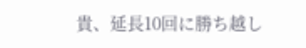貴、延長10回に勝ち越し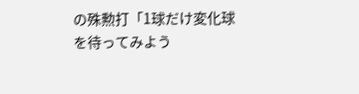の殊勲打「1球だけ変化球を待ってみよう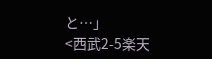と…」
<西武2-5楽天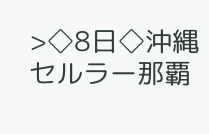>◇8日◇沖縄セルラー那覇